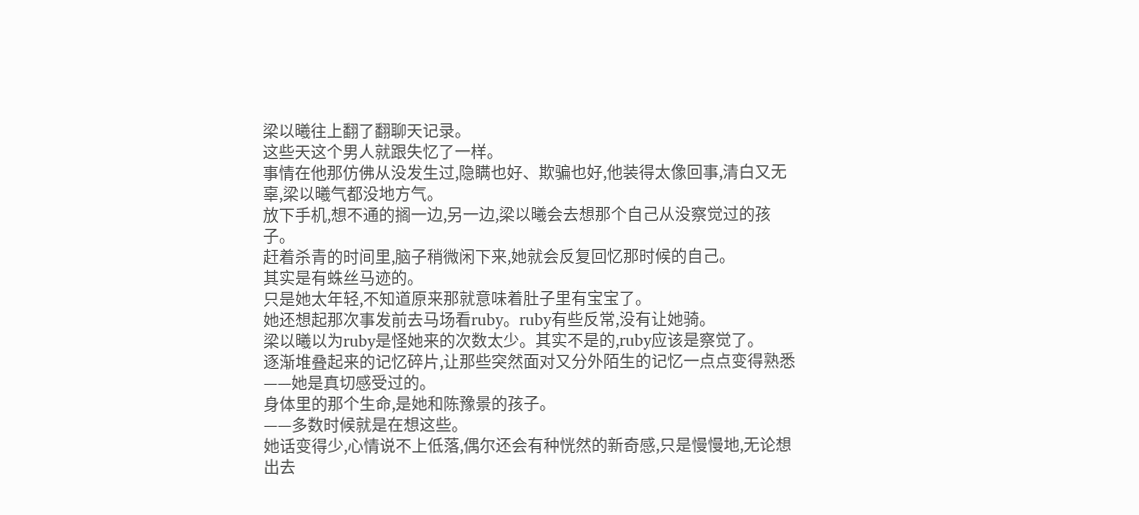梁以曦往上翻了翻聊天记录。
这些天这个男人就跟失忆了一样。
事情在他那仿佛从没发生过,隐瞒也好、欺骗也好,他装得太像回事,清白又无辜,梁以曦气都没地方气。
放下手机,想不通的搁一边,另一边,梁以曦会去想那个自己从没察觉过的孩子。
赶着杀青的时间里,脑子稍微闲下来,她就会反复回忆那时候的自己。
其实是有蛛丝马迹的。
只是她太年轻,不知道原来那就意味着肚子里有宝宝了。
她还想起那次事发前去马场看ruby。ruby有些反常,没有让她骑。
梁以曦以为ruby是怪她来的次数太少。其实不是的,ruby应该是察觉了。
逐渐堆叠起来的记忆碎片,让那些突然面对又分外陌生的记忆一点点变得熟悉——她是真切感受过的。
身体里的那个生命,是她和陈豫景的孩子。
——多数时候就是在想这些。
她话变得少,心情说不上低落,偶尔还会有种恍然的新奇感,只是慢慢地,无论想出去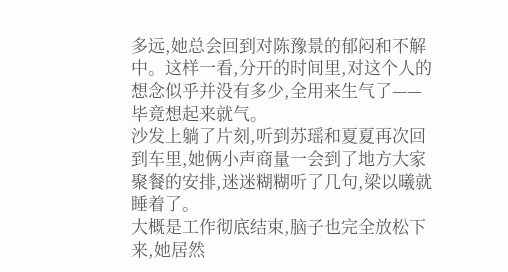多远,她总会回到对陈豫景的郁闷和不解中。这样一看,分开的时间里,对这个人的想念似乎并没有多少,全用来生气了——毕竟想起来就气。
沙发上躺了片刻,听到苏瑶和夏夏再次回到车里,她俩小声商量一会到了地方大家聚餐的安排,迷迷糊糊听了几句,梁以曦就睡着了。
大概是工作彻底结束,脑子也完全放松下来,她居然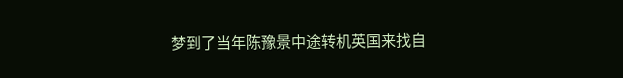梦到了当年陈豫景中途转机英国来找自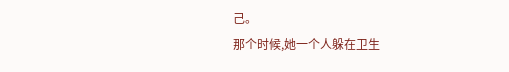己。
那个时候,她一个人躲在卫生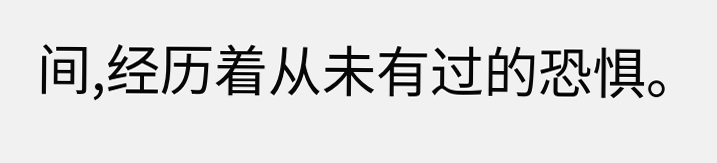间,经历着从未有过的恐惧。